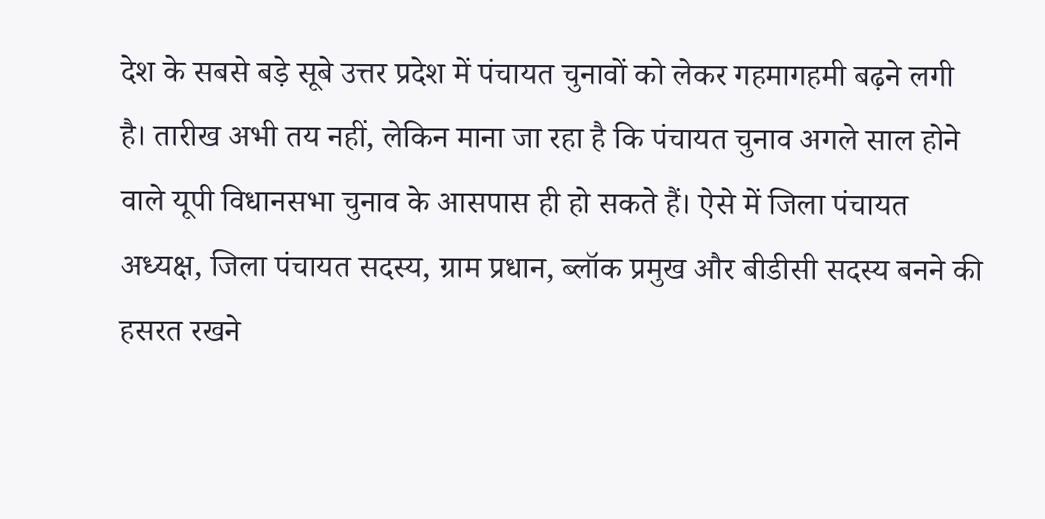देश के सबसे बड़े सूबे उत्तर प्रदेश में पंचायत चुनावों को लेकर गहमागहमी बढ़ने लगी है। तारीख अभी तय नहीं, लेकिन माना जा रहा है कि पंचायत चुनाव अगले साल होने वाले यूपी विधानसभा चुनाव के आसपास ही हो सकते हैं। ऐसे में जिला पंचायत अध्यक्ष, जिला पंचायत सदस्य, ग्राम प्रधान, ब्लॉक प्रमुख और बीडीसी सदस्य बनने की हसरत रखने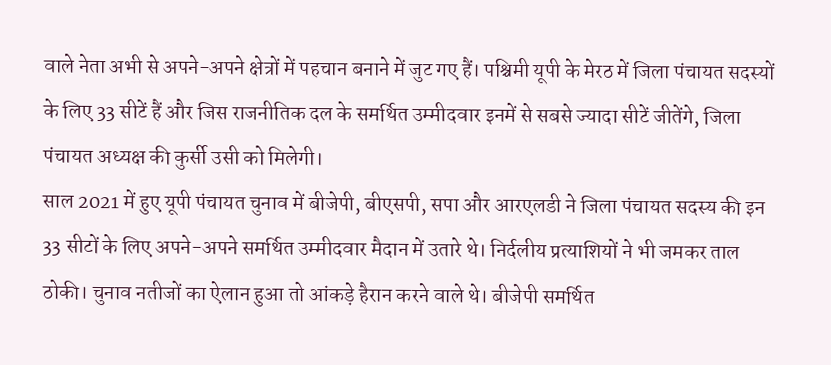वाले नेता अभी से अपने-अपने क्षेत्रों में पहचान बनाने में जुट गए हैं। पश्चिमी यूपी के मेरठ में जिला पंचायत सदस्यों के लिए 33 सीटें हैं और जिस राजनीतिक दल के समर्थित उम्मीदवार इनमें से सबसे ज्यादा सीटें जीतेंगे, जिला पंचायत अध्यक्ष की कुर्सी उसी को मिलेगी।
साल 2021 में हुए यूपी पंचायत चुनाव में बीजेपी, बीएसपी, सपा और आरएलडी ने जिला पंचायत सदस्य की इन 33 सीटों के लिए अपने-अपने समर्थित उम्मीदवार मैदान में उतारे थे। निर्दलीय प्रत्याशियों ने भी जमकर ताल ठोकी। चुनाव नतीजों का ऐलान हुआ तो आंकड़े हैरान करने वाले थे। बीजेपी समर्थित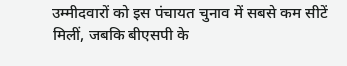उम्मीदवारों को इस पंचायत चुनाव में सबसे कम सीटें मिलीं, जबकि बीएसपी के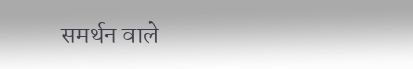समर्थन वाले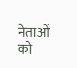नेताओं को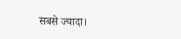सबसे ज्यादा।